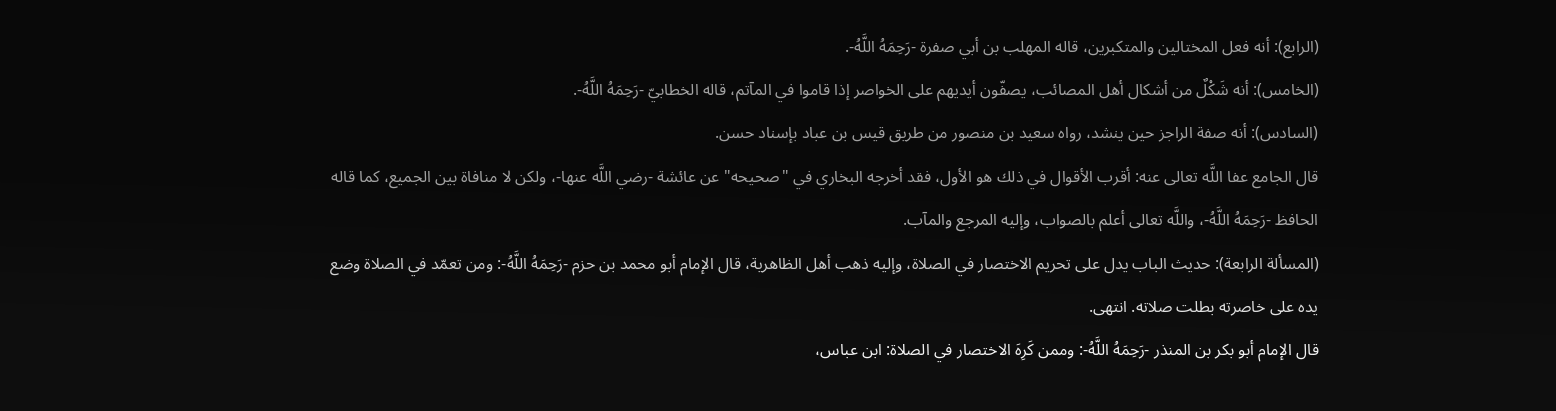(الرابع): أنه فعل المختالين والمتكبرين، قاله المهلب بن أبي صفرة -رَحِمَهُ اللَّهُ-.
(الخامس): أنه شَكْلٌ من أشكال أهل المصائب، يصفّون أيديهم على الخواصر إذا قاموا في المآتم، قاله الخطابيّ -رَحِمَهُ اللَّهُ-.
(السادس): أنه صفة الراجز حين ينشد، رواه سعيد بن منصور من طريق قيس بن عباد بإسناد حسن.
قال الجامع عفا اللَّه تعالى عنه: أقرب الأقوال في ذلك هو الأول، فقد أخرجه البخاري في "صحيحه" عن عائشة -رضي اللَّه عنها-، ولكن لا منافاة بين الجميع، كما قاله الحافظ -رَحِمَهُ اللَّهُ-، واللَّه تعالى أعلم بالصواب، وإليه المرجع والمآب.
(المسألة الرابعة): حديث الباب يدل على تحريم الاختصار في الصلاة، وإليه ذهب أهل الظاهرية، قال الإمام أبو محمد بن حزم -رَحِمَهُ اللَّهُ-: ومن تعمّد في الصلاة وضع يده على خاصرته بطلت صلاته. انتهى.
قال الإمام أبو بكر بن المنذر -رَحِمَهُ اللَّهُ-: وممن كَرِهَ الاختصار في الصلاة: ابن عباس،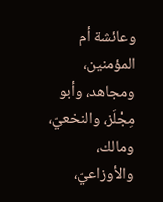وعائشة أم المؤمنين، ومجاهد، وأبو مِجْلَز، والنخعيّ، ومالك، والأوزاعيّ،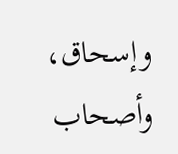وإسحاق، وأصحاب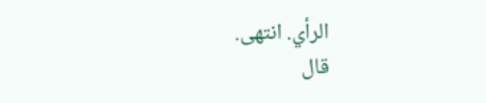الرأي. انتهى.
قال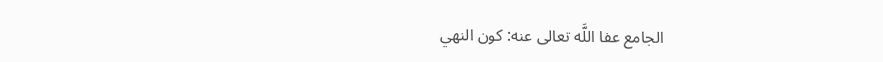الجامع عفا اللَّه تعالى عنه: كون النهي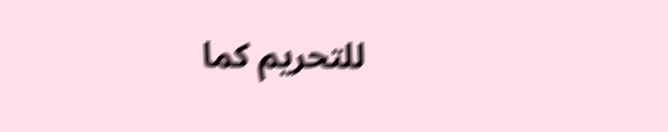للتحريم كما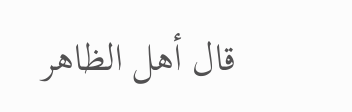قال أهل الظاهر